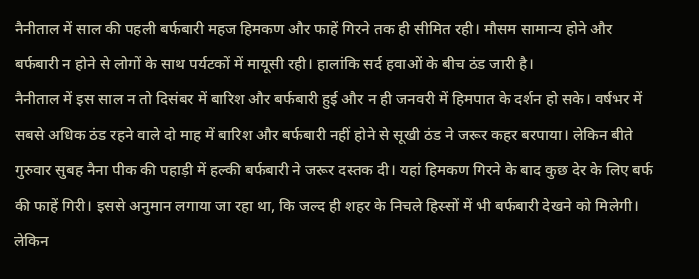नैनीताल में साल की पहली बर्फबारी महज हिमकण और फाहें गिरने तक ही सीमित रही। मौसम सामान्य होने और बर्फबारी न होने से लोगों के साथ पर्यटकों में मायूसी रही। हालांकि सर्द हवाओं के बीच ठंड जारी है।
नैनीताल में इस साल न तो दिसंबर में बारिश और बर्फबारी हुई और न ही जनवरी में हिमपात के दर्शन हो सके। वर्षभर में सबसे अधिक ठंड रहने वाले दो माह में बारिश और बर्फबारी नहीं होने से सूखी ठंड ने जरूर कहर बरपाया। लेकिन बीते गुरुवार सुबह नैना पीक की पहाड़ी में हल्की बर्फबारी ने जरूर दस्तक दी। यहां हिमकण गिरने के बाद कुछ देर के लिए बर्फ की फाहें गिरी। इससे अनुमान लगाया जा रहा था, कि जल्द ही शहर के निचले हिस्सों में भी बर्फबारी देखने को मिलेगी। लेकिन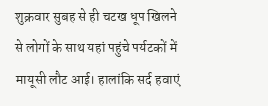शुक्रवार सुबह से ही चटख धूप खिलने से लोगों के साथ यहां पहुंचे पर्यटकों में मायूसी लौट आई। हालांकि सर्द हवाएं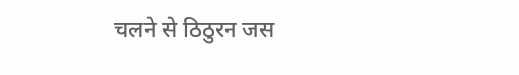चलने से ठिठुरन जस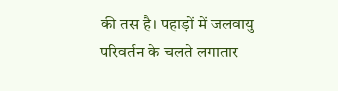की तस है। पहाड़ों में जलवायु परिवर्तन के चलते लगातार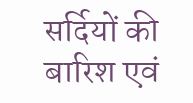सर्दियों की बारिश एवं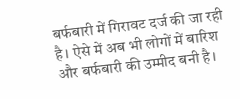बर्फबारी में गिरावट दर्ज की जा रही है। ऐसे में अब भी लोगों में बारिश और बर्फबारी की उम्मीद बनी है।